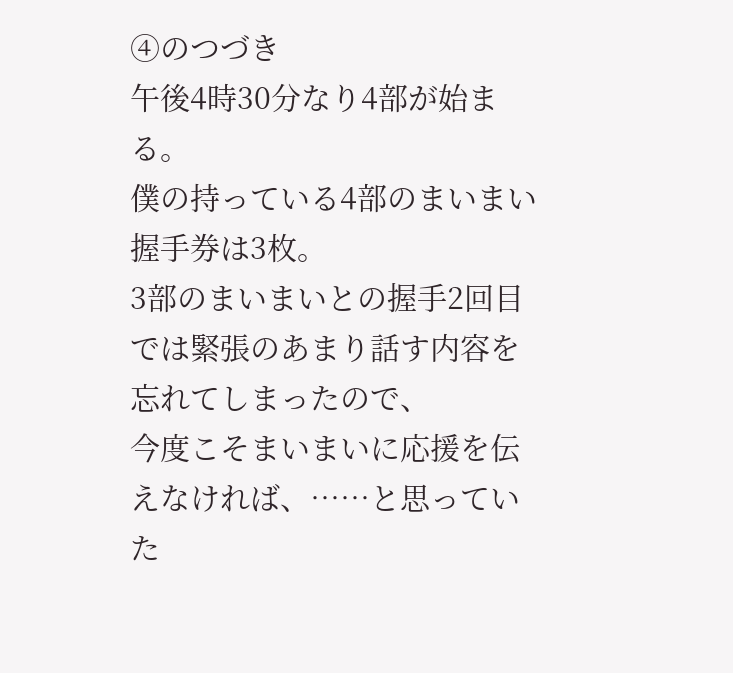④のつづき
午後4時30分なり4部が始まる。
僕の持っている4部のまいまい握手券は3枚。
3部のまいまいとの握手2回目では緊張のあまり話す内容を忘れてしまったので、
今度こそまいまいに応援を伝えなければ、……と思っていた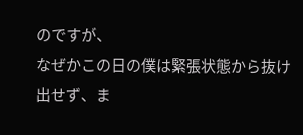のですが、
なぜかこの日の僕は緊張状態から抜け出せず、ま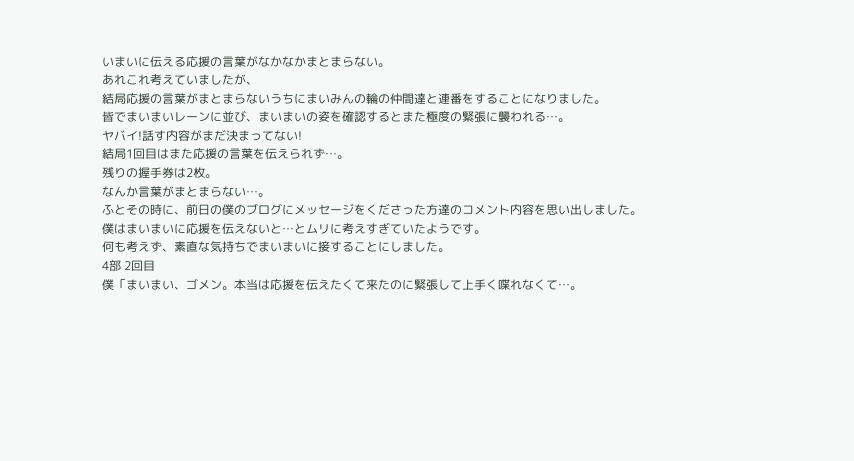いまいに伝える応援の言葉がなかなかまとまらない。
あれこれ考えていましたが、
結局応援の言葉がまとまらないうちにまいみんの輪の仲間達と連番をすることになりました。
皆でまいまいレーンに並び、まいまいの姿を確認するとまた極度の緊張に襲われる…。
ヤバイ!話す内容がまだ決まってない!
結局1回目はまた応援の言葉を伝えられず…。
残りの握手券は2枚。
なんか言葉がまとまらない…。
ふとその時に、前日の僕のブログにメッセージをくださった方達のコメント内容を思い出しました。
僕はまいまいに応援を伝えないと…とムリに考えすぎていたようです。
何も考えず、素直な気持ちでまいまいに接することにしました。
4部 2回目
僕「まいまい、ゴメン。本当は応援を伝えたくて来たのに緊張して上手く喋れなくて…。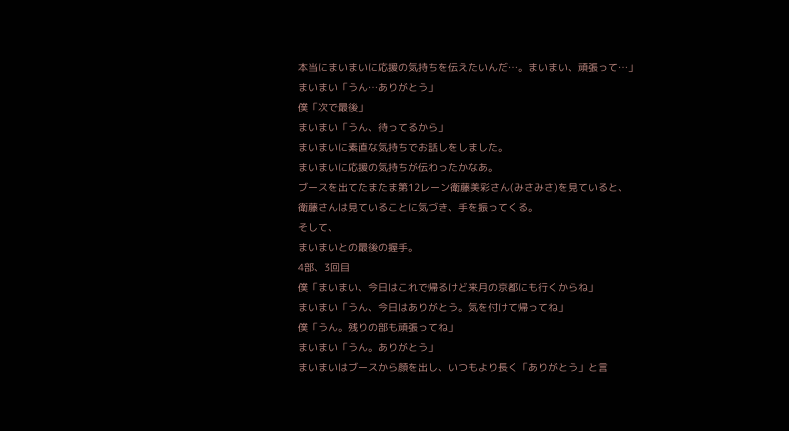本当にまいまいに応援の気持ちを伝えたいんだ…。まいまい、頑張って…」
まいまい「うん…ありがとう」
僕「次で最後」
まいまい「うん、待ってるから」
まいまいに素直な気持ちでお話しをしました。
まいまいに応援の気持ちが伝わったかなあ。
ブースを出てたまたま第12レーン衛藤美彩さん(みさみさ)を見ていると、
衛藤さんは見ていることに気づき、手を振ってくる。
そして、
まいまいとの最後の握手。
4部、3回目
僕「まいまい、今日はこれで帰るけど来月の京都にも行くからね」
まいまい「うん、今日はありがとう。気を付けて帰ってね」
僕「うん。残りの部も頑張ってね」
まいまい「うん。ありがとう」
まいまいはブースから顔を出し、いつもより長く「ありがとう」と言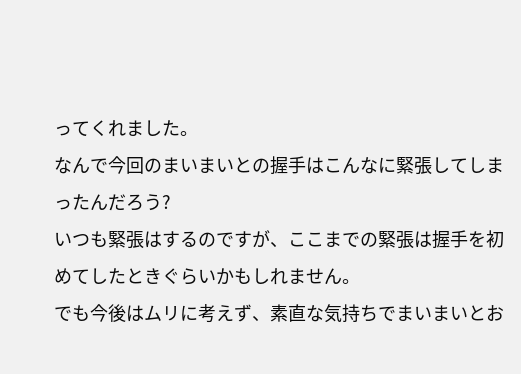ってくれました。
なんで今回のまいまいとの握手はこんなに緊張してしまったんだろう?
いつも緊張はするのですが、ここまでの緊張は握手を初めてしたときぐらいかもしれません。
でも今後はムリに考えず、素直な気持ちでまいまいとお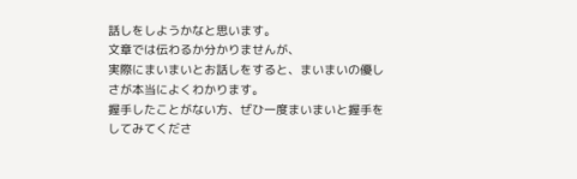話しをしようかなと思います。
文章では伝わるか分かりませんが、
実際にまいまいとお話しをすると、まいまいの優しさが本当によくわかります。
握手したことがない方、ぜひ一度まいまいと握手をしてみてくださ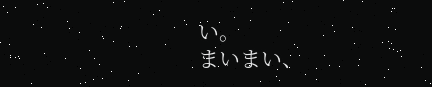い。
まいまい、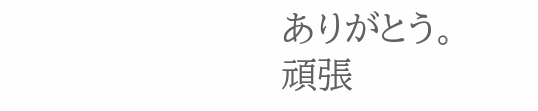ありがとう。
頑張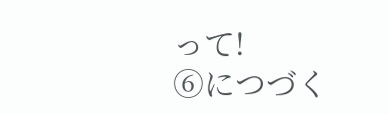って!
⑥につづく